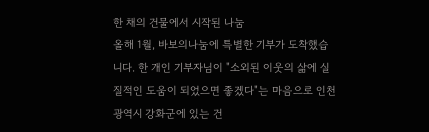한 채의 건물에서 시작된 나눔
올해 1월, 바보의나눔에 특별한 기부가 도착했습니다. 한 개인 기부자님이 "소외된 이웃의 삶에 실질적인 도움이 되었으면 좋겠다"는 마음으로 인천광역시 강화군에 있는 건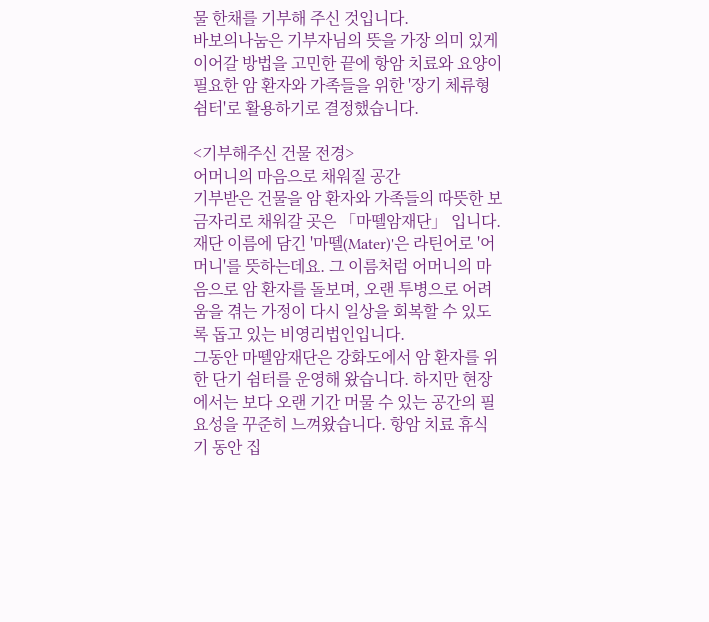물 한채를 기부해 주신 것입니다.
바보의나눔은 기부자님의 뜻을 가장 의미 있게 이어갈 방법을 고민한 끝에 항암 치료와 요양이 필요한 암 환자와 가족들을 위한 '장기 체류형 쉼터'로 활용하기로 결정했습니다.

<기부해주신 건물 전경>
어머니의 마음으로 채워질 공간
기부받은 건물을 암 환자와 가족들의 따뜻한 보금자리로 채워갈 곳은 「마뗄암재단」 입니다. 재단 이름에 담긴 '마뗄(Mater)'은 라틴어로 '어머니'를 뜻하는데요. 그 이름처럼 어머니의 마음으로 암 환자를 돌보며, 오랜 투병으로 어려움을 겪는 가정이 다시 일상을 회복할 수 있도록 돕고 있는 비영리법인입니다.
그동안 마뗄암재단은 강화도에서 암 환자를 위한 단기 쉼터를 운영해 왔습니다. 하지만 현장에서는 보다 오랜 기간 머물 수 있는 공간의 필요성을 꾸준히 느껴왔습니다. 항암 치료 휴식기 동안 집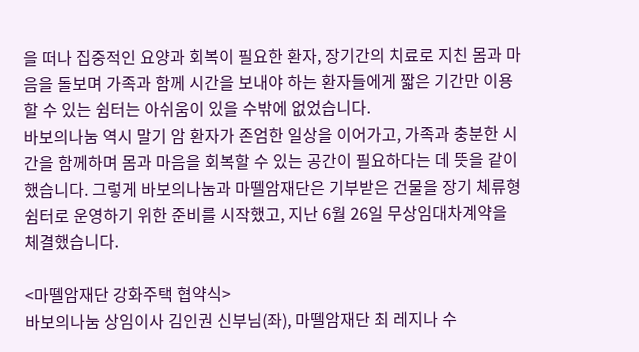을 떠나 집중적인 요양과 회복이 필요한 환자, 장기간의 치료로 지친 몸과 마음을 돌보며 가족과 함께 시간을 보내야 하는 환자들에게 짧은 기간만 이용할 수 있는 쉼터는 아쉬움이 있을 수밖에 없었습니다.
바보의나눔 역시 말기 암 환자가 존엄한 일상을 이어가고, 가족과 충분한 시간을 함께하며 몸과 마음을 회복할 수 있는 공간이 필요하다는 데 뜻을 같이했습니다. 그렇게 바보의나눔과 마뗄암재단은 기부받은 건물을 장기 체류형 쉼터로 운영하기 위한 준비를 시작했고, 지난 6월 26일 무상임대차계약을 체결했습니다.

<마뗄암재단 강화주택 협약식>
바보의나눔 상임이사 김인권 신부님(좌), 마뗄암재단 최 레지나 수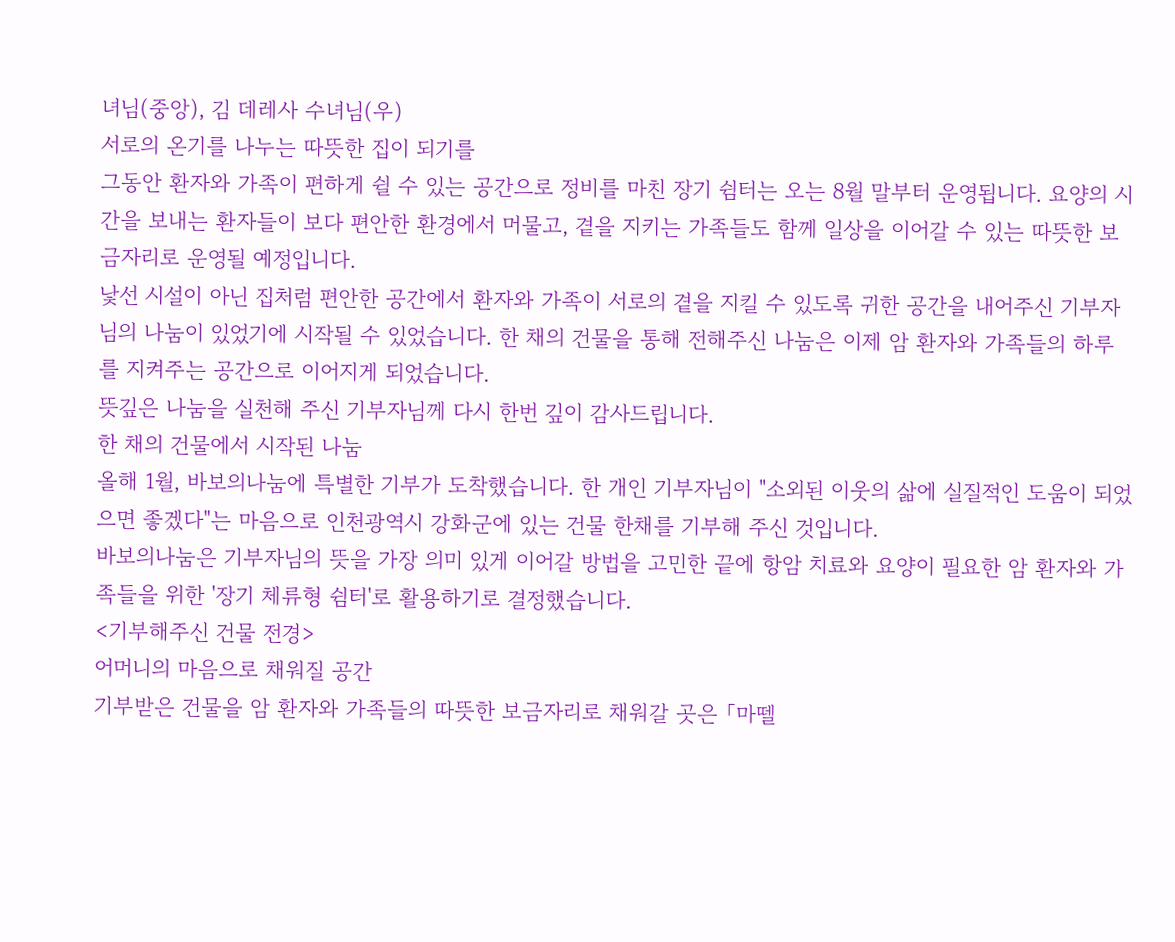녀님(중앙), 김 데레사 수녀님(우)
서로의 온기를 나누는 따뜻한 집이 되기를
그동안 환자와 가족이 편하게 쉴 수 있는 공간으로 정비를 마친 장기 쉼터는 오는 8월 말부터 운영됩니다. 요양의 시간을 보내는 환자들이 보다 편안한 환경에서 머물고, 곁을 지키는 가족들도 함께 일상을 이어갈 수 있는 따뜻한 보금자리로 운영될 예정입니다.
낯선 시설이 아닌 집처럼 편안한 공간에서 환자와 가족이 서로의 곁을 지킬 수 있도록 귀한 공간을 내어주신 기부자님의 나눔이 있었기에 시작될 수 있었습니다. 한 채의 건물을 통해 전해주신 나눔은 이제 암 환자와 가족들의 하루를 지켜주는 공간으로 이어지게 되었습니다.
뜻깊은 나눔을 실천해 주신 기부자님께 다시 한번 깊이 감사드립니다.
한 채의 건물에서 시작된 나눔
올해 1월, 바보의나눔에 특별한 기부가 도착했습니다. 한 개인 기부자님이 "소외된 이웃의 삶에 실질적인 도움이 되었으면 좋겠다"는 마음으로 인천광역시 강화군에 있는 건물 한채를 기부해 주신 것입니다.
바보의나눔은 기부자님의 뜻을 가장 의미 있게 이어갈 방법을 고민한 끝에 항암 치료와 요양이 필요한 암 환자와 가족들을 위한 '장기 체류형 쉼터'로 활용하기로 결정했습니다.
<기부해주신 건물 전경>
어머니의 마음으로 채워질 공간
기부받은 건물을 암 환자와 가족들의 따뜻한 보금자리로 채워갈 곳은 「마뗄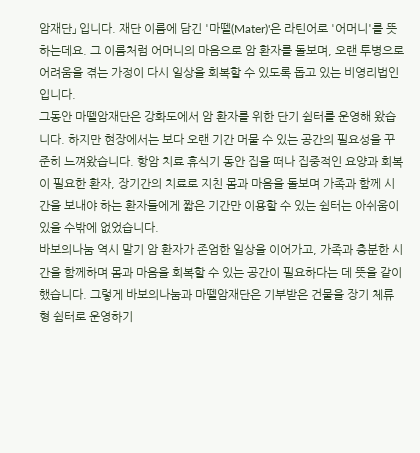암재단」 입니다. 재단 이름에 담긴 '마뗄(Mater)'은 라틴어로 '어머니'를 뜻하는데요. 그 이름처럼 어머니의 마음으로 암 환자를 돌보며, 오랜 투병으로 어려움을 겪는 가정이 다시 일상을 회복할 수 있도록 돕고 있는 비영리법인입니다.
그동안 마뗄암재단은 강화도에서 암 환자를 위한 단기 쉼터를 운영해 왔습니다. 하지만 현장에서는 보다 오랜 기간 머물 수 있는 공간의 필요성을 꾸준히 느껴왔습니다. 항암 치료 휴식기 동안 집을 떠나 집중적인 요양과 회복이 필요한 환자, 장기간의 치료로 지친 몸과 마음을 돌보며 가족과 함께 시간을 보내야 하는 환자들에게 짧은 기간만 이용할 수 있는 쉼터는 아쉬움이 있을 수밖에 없었습니다.
바보의나눔 역시 말기 암 환자가 존엄한 일상을 이어가고, 가족과 충분한 시간을 함께하며 몸과 마음을 회복할 수 있는 공간이 필요하다는 데 뜻을 같이했습니다. 그렇게 바보의나눔과 마뗄암재단은 기부받은 건물을 장기 체류형 쉼터로 운영하기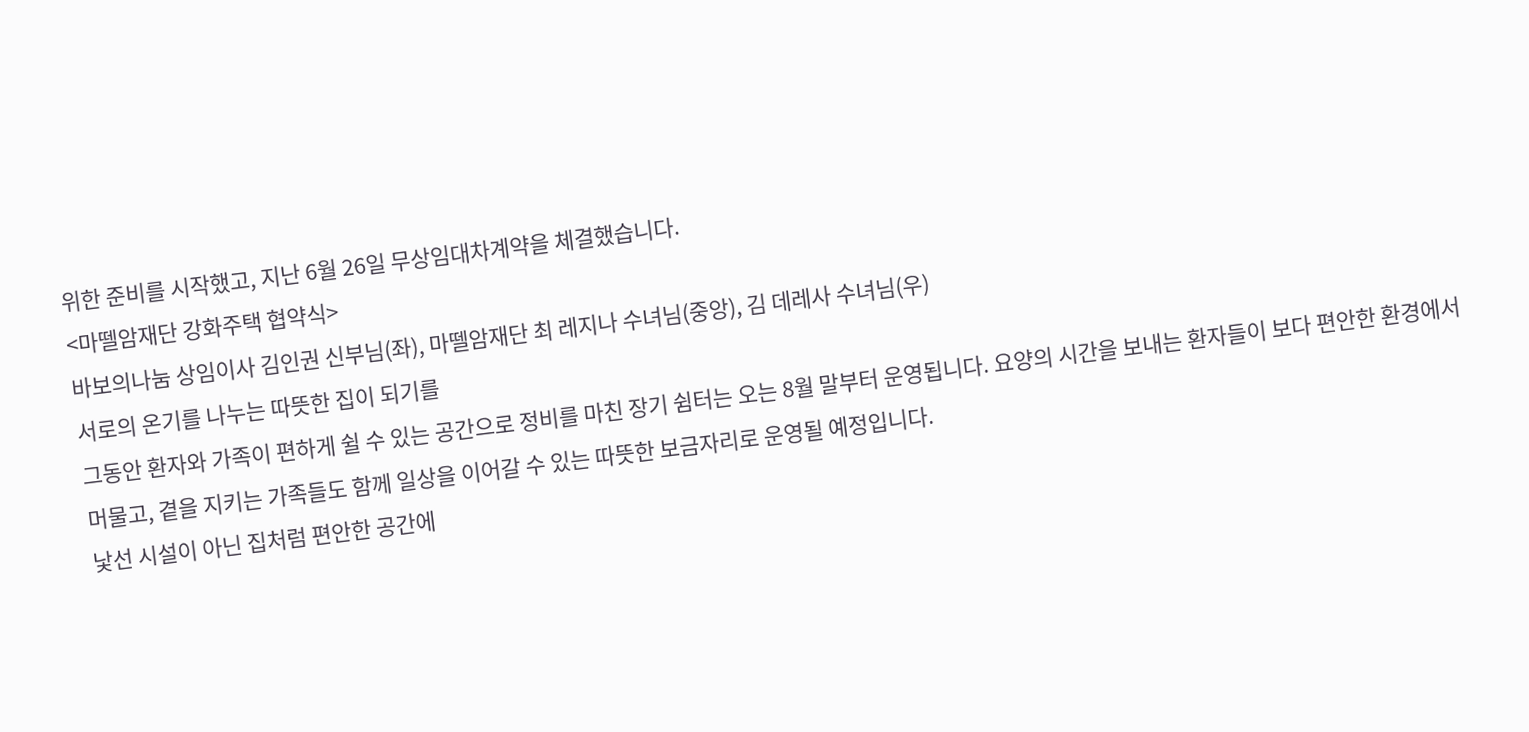위한 준비를 시작했고, 지난 6월 26일 무상임대차계약을 체결했습니다.
<마뗄암재단 강화주택 협약식>
바보의나눔 상임이사 김인권 신부님(좌), 마뗄암재단 최 레지나 수녀님(중앙), 김 데레사 수녀님(우)
서로의 온기를 나누는 따뜻한 집이 되기를
그동안 환자와 가족이 편하게 쉴 수 있는 공간으로 정비를 마친 장기 쉼터는 오는 8월 말부터 운영됩니다. 요양의 시간을 보내는 환자들이 보다 편안한 환경에서 머물고, 곁을 지키는 가족들도 함께 일상을 이어갈 수 있는 따뜻한 보금자리로 운영될 예정입니다.
낯선 시설이 아닌 집처럼 편안한 공간에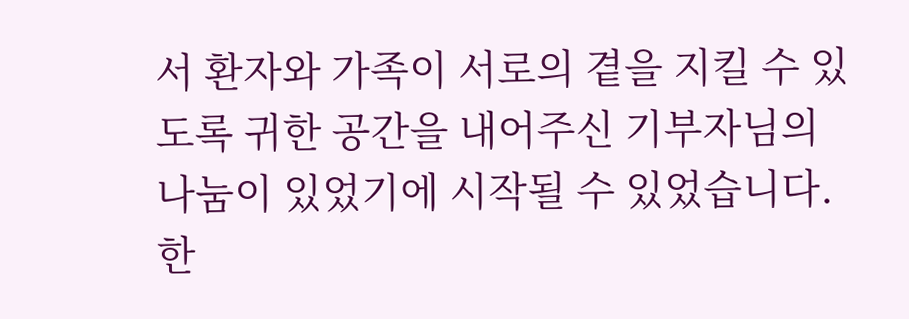서 환자와 가족이 서로의 곁을 지킬 수 있도록 귀한 공간을 내어주신 기부자님의 나눔이 있었기에 시작될 수 있었습니다. 한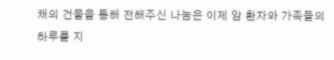채의 건물을 통해 전해주신 나눔은 이제 암 환자와 가족들의 하루를 지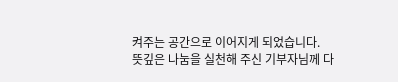켜주는 공간으로 이어지게 되었습니다.
뜻깊은 나눔을 실천해 주신 기부자님께 다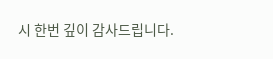시 한번 깊이 감사드립니다.